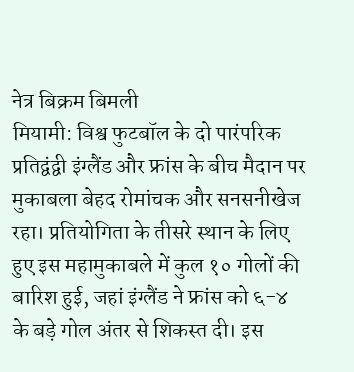नेत्र बिक्रम बिमली
मियामी: विश्व फुटबॉल के दो पारंपरिक प्रतिद्वंद्वी इंग्लैंड और फ्रांस के बीच मैदान पर मुकाबला बेहद रोमांचक और सनसनीखेज रहा। प्रतियोगिता के तीसरे स्थान के लिए हुए इस महामुकाबले में कुल १० गोलों की बारिश हुई, जहां इंग्लैंड ने फ्रांस को ६-४ के बड़े गोल अंतर से शिकस्त दी। इस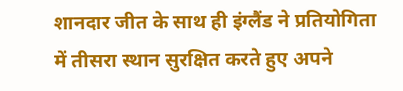शानदार जीत के साथ ही इंग्लैंड ने प्रतियोगिता में तीसरा स्थान सुरक्षित करते हुए अपने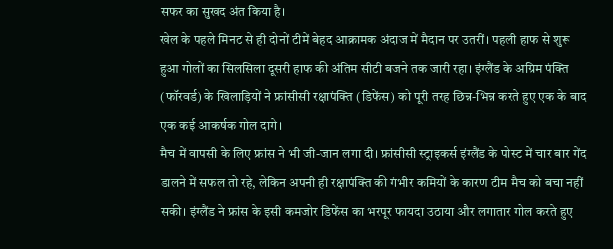सफर का सुखद अंत किया है।
खेल के पहले मिनट से ही दोनों टीमें बेहद आक्रामक अंदाज में मैदान पर उतरीं। पहली हाफ से शुरू हुआ गोलों का सिलसिला दूसरी हाफ की अंतिम सीटी बजने तक जारी रहा। इंग्लैंड के अग्रिम पंक्ति (फॉरवर्ड) के खिलाड़ियों ने फ्रांसीसी रक्षापंक्ति (डिफेंस) को पूरी तरह छिन्न-भिन्न करते हुए एक के बाद एक कई आकर्षक गोल दागे।
मैच में वापसी के लिए फ्रांस ने भी जी-जान लगा दी। फ्रांसीसी स्ट्राइकर्स इंग्लैंड के पोस्ट में चार बार गेंद डालने में सफल तो रहे, लेकिन अपनी ही रक्षापंक्ति की गंभीर कमियों के कारण टीम मैच को बचा नहीं सकी। इंग्लैंड ने फ्रांस के इसी कमजोर डिफेंस का भरपूर फायदा उठाया और लगातार गोल करते हुए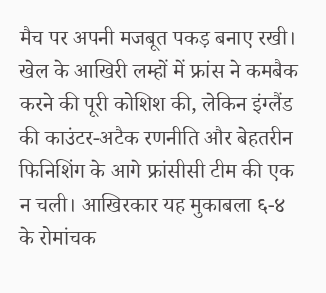मैच पर अपनी मजबूत पकड़ बनाए रखी।
खेल के आखिरी लम्हों में फ्रांस ने कमबैक करने की पूरी कोशिश की, लेकिन इंग्लैंड की काउंटर-अटैक रणनीति और बेहतरीन फिनिशिंग के आगे फ्रांसीसी टीम की एक न चली। आखिरकार यह मुकाबला ६-४ के रोमांचक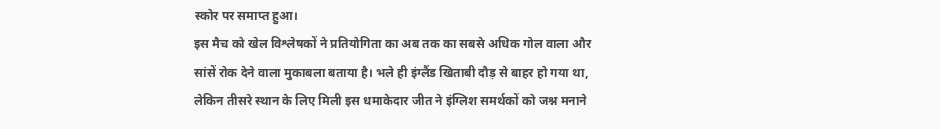स्कोर पर समाप्त हुआ।
इस मैच को खेल विश्लेषकों ने प्रतियोगिता का अब तक का सबसे अधिक गोल वाला और सांसें रोक देने वाला मुकाबला बताया है। भले ही इंग्लैंड खिताबी दौड़ से बाहर हो गया था, लेकिन तीसरे स्थान के लिए मिली इस धमाकेदार जीत ने इंग्लिश समर्थकों को जश्न मनाने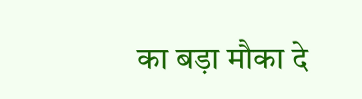का बड़ा मौका दे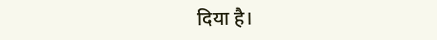दिया है।